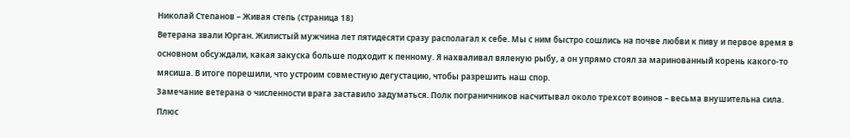Николай Степанов – Живая степь (страница 18)
Ветерана звали Юрган. Жилистый мужчина лет пятидесяти сразу располагал к себе. Мы с ним быстро сошлись на почве любви к пиву и первое время в основном обсуждали, какая закуска больше подходит к пенному. Я нахваливал вяленую рыбу, а он упрямо стоял за маринованный корень какого-то мясиша. В итоге порешили, что устроим совместную дегустацию, чтобы разрешить наш спор.
Замечание ветерана о численности врага заставило задуматься. Полк пограничников насчитывал около трехсот воинов – весьма внушительна сила. Плюс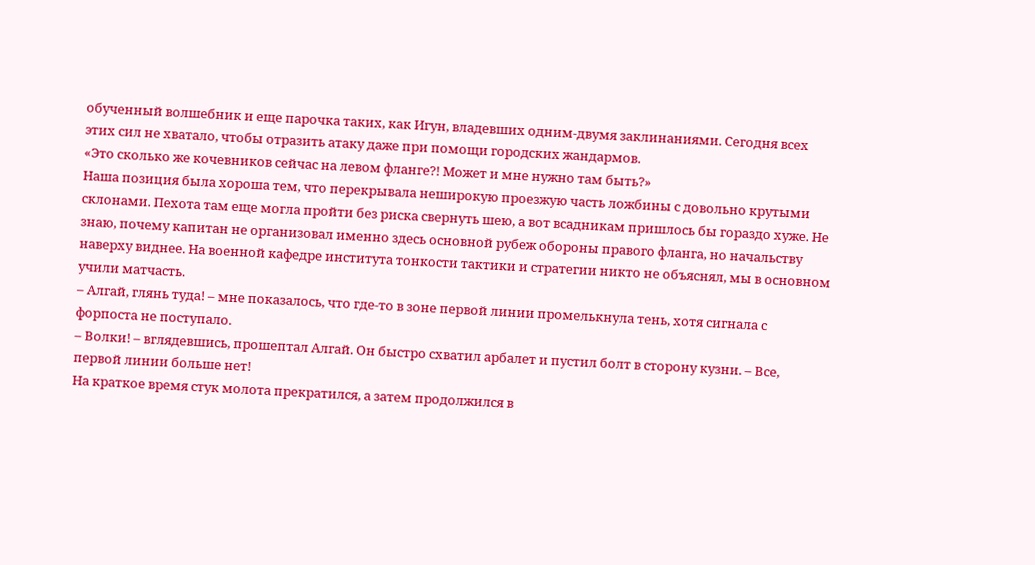обученный волшебник и еще парочка таких, как Игун, владевших одним-двумя заклинаниями. Сегодня всех этих сил не хватало, чтобы отразить атаку даже при помощи городских жандармов.
«Это сколько же кочевников сейчас на левом фланге?! Может и мне нужно там быть?»
Наша позиция была хороша тем, что перекрывала неширокую проезжую часть ложбины с довольно крутыми склонами. Пехота там еще могла пройти без риска свернуть шею, а вот всадникам пришлось бы гораздо хуже. Не знаю, почему капитан не организовал именно здесь основной рубеж обороны правого фланга, но начальству наверху виднее. На военной кафедре института тонкости тактики и стратегии никто не объяснял, мы в основном учили матчасть.
– Алгай, глянь туда! – мне показалось, что где-то в зоне первой линии промелькнула тень, хотя сигнала с форпоста не поступало.
– Волки! – вглядевшись, прошептал Алгай. Он быстро схватил арбалет и пустил болт в сторону кузни. – Все, первой линии больше нет!
На краткое время стук молота прекратился, а затем продолжился в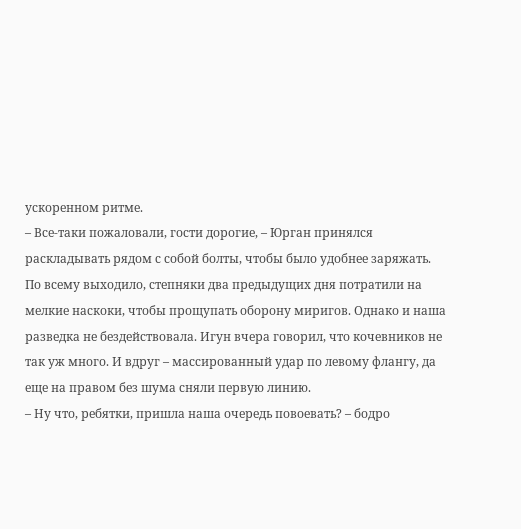ускоренном ритме.
– Все-таки пожаловали, гости дорогие, – Юрган принялся раскладывать рядом с собой болты, чтобы было удобнее заряжать.
По всему выходило, степняки два предыдущих дня потратили на мелкие наскоки, чтобы прощупать оборону миригов. Однако и наша разведка не бездействовала. Игун вчера говорил, что кочевников не так уж много. И вдруг – массированный удар по левому флангу, да еще на правом без шума сняли первую линию.
– Ну что, ребятки, пришла наша очередь повоевать? – бодро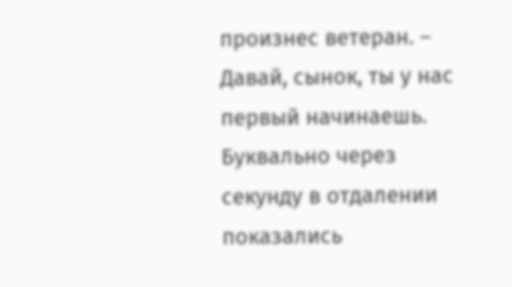произнес ветеран. – Давай, сынок, ты у нас первый начинаешь.
Буквально через секунду в отдалении показались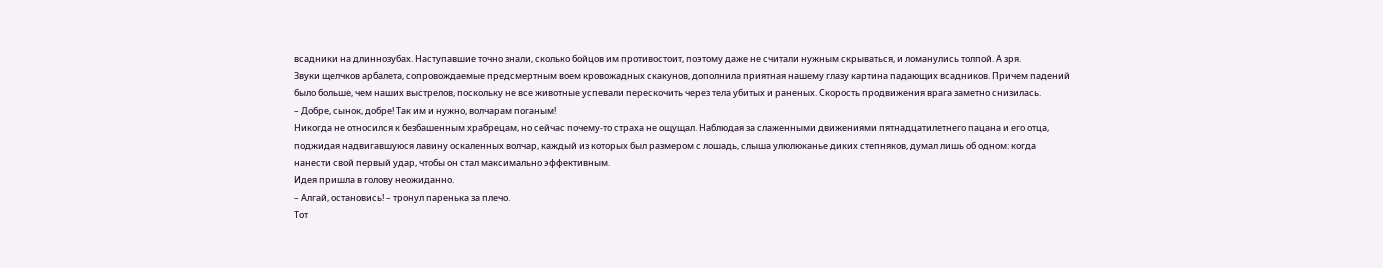всадники на длиннозубах. Наступавшие точно знали, сколько бойцов им противостоит, поэтому даже не считали нужным скрываться, и ломанулись толпой. А зря.
Звуки щелчков арбалета, сопровождаемые предсмертным воем кровожадных скакунов, дополнила приятная нашему глазу картина падающих всадников. Причем падений было больше, чем наших выстрелов, поскольку не все животные успевали перескочить через тела убитых и раненых. Скорость продвижения врага заметно снизилась.
– Добре, сынок, добре! Так им и нужно, волчарам поганым!
Никогда не относился к безбашенным храбрецам, но сейчас почему-то страха не ощущал. Наблюдая за слаженными движениями пятнадцатилетнего пацана и его отца, поджидая надвигавшуюся лавину оскаленных волчар, каждый из которых был размером с лошадь, слыша улюлюканье диких степняков, думал лишь об одном: когда нанести свой первый удар, чтобы он стал максимально эффективным.
Идея пришла в голову неожиданно.
– Алгай, остановись! – тронул паренька за плечо.
Тот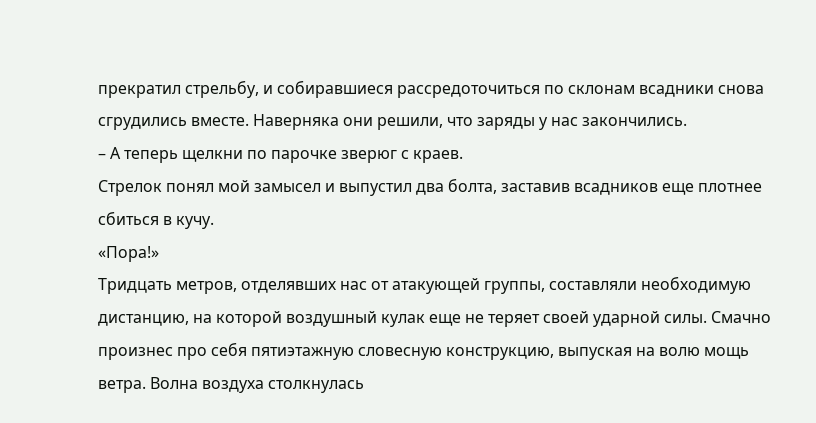прекратил стрельбу, и собиравшиеся рассредоточиться по склонам всадники снова сгрудились вместе. Наверняка они решили, что заряды у нас закончились.
– А теперь щелкни по парочке зверюг с краев.
Стрелок понял мой замысел и выпустил два болта, заставив всадников еще плотнее сбиться в кучу.
«Пора!»
Тридцать метров, отделявших нас от атакующей группы, составляли необходимую дистанцию, на которой воздушный кулак еще не теряет своей ударной силы. Смачно произнес про себя пятиэтажную словесную конструкцию, выпуская на волю мощь ветра. Волна воздуха столкнулась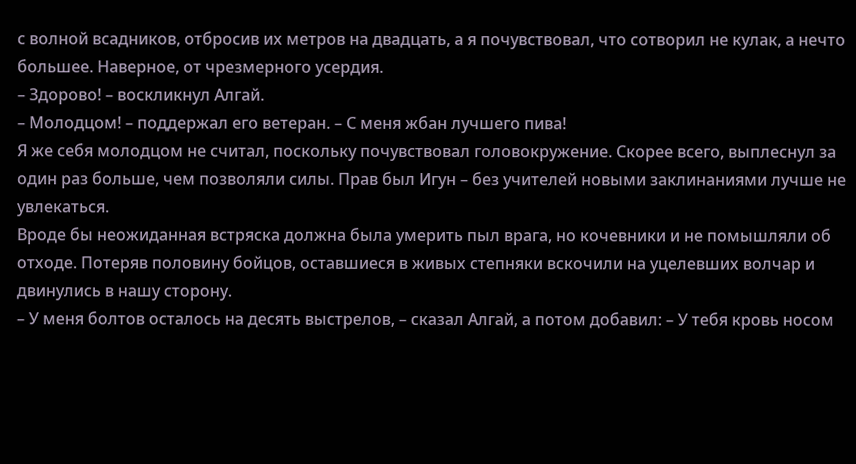с волной всадников, отбросив их метров на двадцать, а я почувствовал, что сотворил не кулак, а нечто большее. Наверное, от чрезмерного усердия.
– Здорово! – воскликнул Алгай.
– Молодцом! – поддержал его ветеран. – С меня жбан лучшего пива!
Я же себя молодцом не считал, поскольку почувствовал головокружение. Скорее всего, выплеснул за один раз больше, чем позволяли силы. Прав был Игун – без учителей новыми заклинаниями лучше не увлекаться.
Вроде бы неожиданная встряска должна была умерить пыл врага, но кочевники и не помышляли об отходе. Потеряв половину бойцов, оставшиеся в живых степняки вскочили на уцелевших волчар и двинулись в нашу сторону.
– У меня болтов осталось на десять выстрелов, – сказал Алгай, а потом добавил: – У тебя кровь носом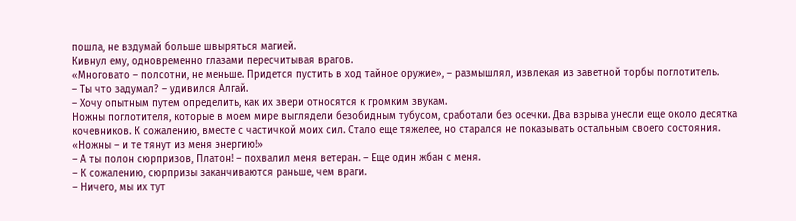пошла, не вздумай больше швыряться магией.
Кивнул ему, одновременно глазами пересчитывая врагов.
«Многовато – полсотни, не меньше. Придется пустить в ход тайное оружие», – размышлял, извлекая из заветной торбы поглотитель.
– Ты что задумал? – удивился Алгай.
– Хочу опытным путем определить, как их звери относятся к громким звукам.
Ножны поглотителя, которые в моем мире выглядели безобидным тубусом, сработали без осечки. Два взрыва унесли еще около десятка кочевников. К сожалению, вместе с частичкой моих сил. Стало еще тяжелее, но старался не показывать остальным своего состояния.
«Ножны – и те тянут из меня энергию!»
– А ты полон сюрпризов, Платон! – похвалил меня ветеран. – Еще один жбан с меня.
– К сожалению, сюрпризы заканчиваются раньше, чем враги.
– Ничего, мы их тут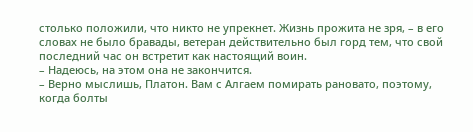столько положили, что никто не упрекнет. Жизнь прожита не зря, – в его словах не было бравады, ветеран действительно был горд тем, что свой последний час он встретит как настоящий воин.
– Надеюсь, на этом она не закончится.
– Верно мыслишь, Платон. Вам с Алгаем помирать рановато, поэтому, когда болты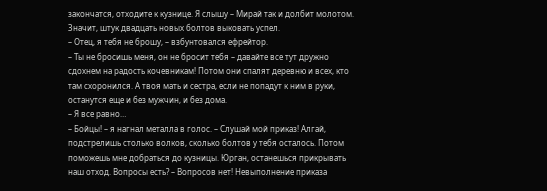закончатся, отходите к кузнице. Я слышу – Мирай так и долбит молотом. Значит, штук двадцать новых болтов выковать успел.
– Отец, я тебя не брошу, – взбунтовался ефрейтор.
– Ты не бросишь меня, он не бросит тебя – давайте все тут дружно сдохнем на радость кочевникам! Потом они спалят деревню и всех, кто там схоронился. А твоя мать и сестра, если не попадут к ним в руки, останутся еще и без мужчин, и без дома.
– Я все равно…
– Бойцы! – я нагнал металла в голос. – Слушай мой приказ! Алгай, подстрелишь столько волков, сколько болтов у тебя осталось. Потом поможешь мне добраться до кузницы. Юрган, останешься прикрывать наш отход. Вопросы есть? – Вопросов нет! Невыполнение приказа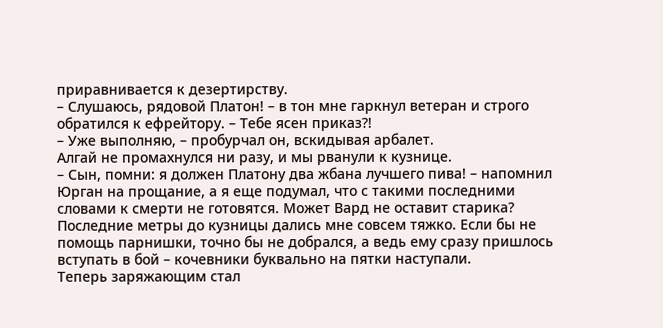приравнивается к дезертирству.
– Слушаюсь, рядовой Платон! – в тон мне гаркнул ветеран и строго обратился к ефрейтору. – Тебе ясен приказ?!
– Уже выполняю, – пробурчал он, вскидывая арбалет.
Алгай не промахнулся ни разу, и мы рванули к кузнице.
– Сын, помни: я должен Платону два жбана лучшего пива! – напомнил Юрган на прощание, а я еще подумал, что с такими последними словами к смерти не готовятся. Может Вард не оставит старика?
Последние метры до кузницы дались мне совсем тяжко. Если бы не помощь парнишки, точно бы не добрался, а ведь ему сразу пришлось вступать в бой – кочевники буквально на пятки наступали.
Теперь заряжающим стал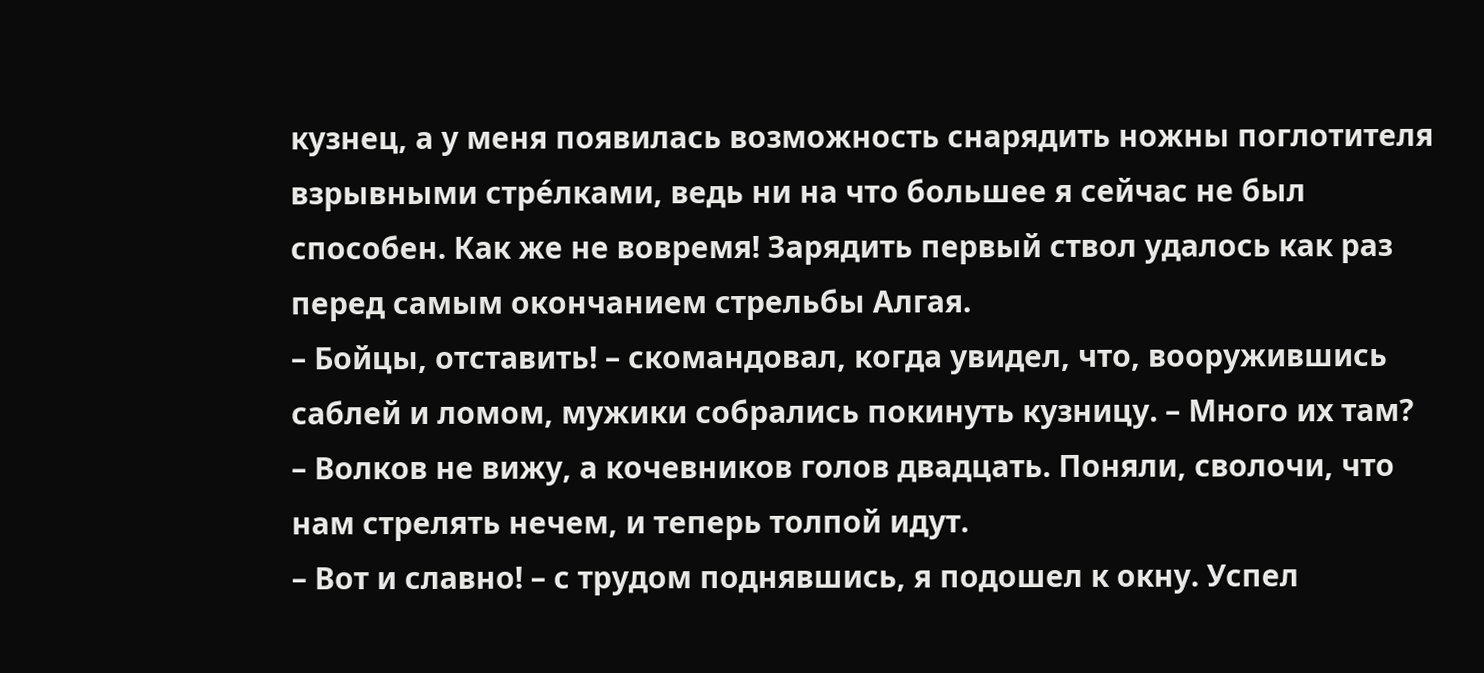кузнец, а у меня появилась возможность снарядить ножны поглотителя взрывными стрéлками, ведь ни на что большее я сейчас не был способен. Как же не вовремя! Зарядить первый ствол удалось как раз перед самым окончанием стрельбы Алгая.
– Бойцы, отставить! – скомандовал, когда увидел, что, вооружившись саблей и ломом, мужики собрались покинуть кузницу. – Много их там?
– Волков не вижу, а кочевников голов двадцать. Поняли, сволочи, что нам стрелять нечем, и теперь толпой идут.
– Вот и славно! – с трудом поднявшись, я подошел к окну. Успел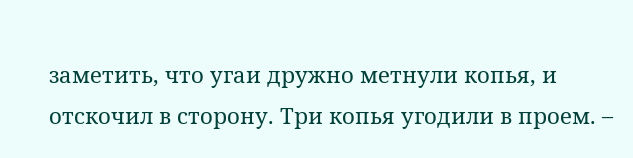заметить, что угаи дружно метнули копья, и отскочил в сторону. Три копья угодили в проем. –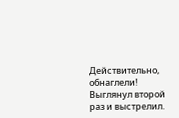Действительно, обнаглели!
Выглянул второй раз и выстрелил.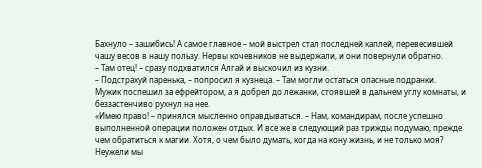Бахнуло – зашибись! А самое главное – мой выстрел стал последней каплей, перевесившей чашу весов в нашу пользу. Нервы кочевников не выдержали, и они повернули обратно.
– Там отец! – сразу подхватился Алгай и выскочил из кузни.
– Подстрахуй паренька, – попросил я кузнеца. – Там могли остаться опасные подранки.
Мужик поспешил за ефрейтором, а я добрел до лежанки, стоявшей в дальнем углу комнаты, и беззастенчиво рухнул на нее.
«Имею право! – принялся мысленно оправдываться. – Нам, командирам, после успешно выполненной операции положен отдых. И все же в следующий раз трижды подумаю, прежде чем обратиться к магии. Хотя, о чем было думать, когда на кону жизнь, и не только моя? Неужели мы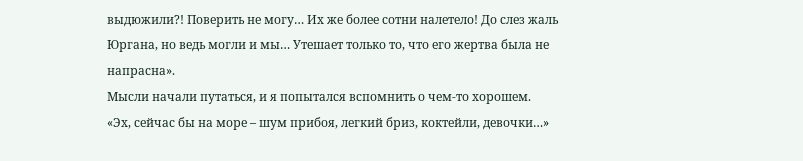выдюжили?! Поверить не могу… Их же более сотни налетело! До слез жаль Юргана, но ведь могли и мы… Утешает только то, что его жертва была не напрасна».
Мысли начали путаться, и я попытался вспомнить о чем-то хорошем.
«Эх, сейчас бы на море – шум прибоя, легкий бриз, коктейли, девочки…»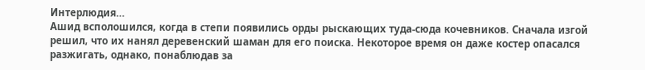Интерлюдия…
Ашид всполошился, когда в степи появились орды рыскающих туда-сюда кочевников. Сначала изгой решил, что их нанял деревенский шаман для его поиска. Некоторое время он даже костер опасался разжигать, однако, понаблюдав за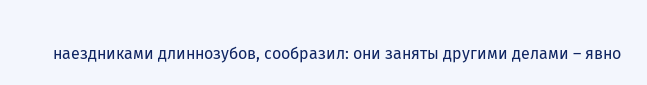наездниками длиннозубов, сообразил: они заняты другими делами – явно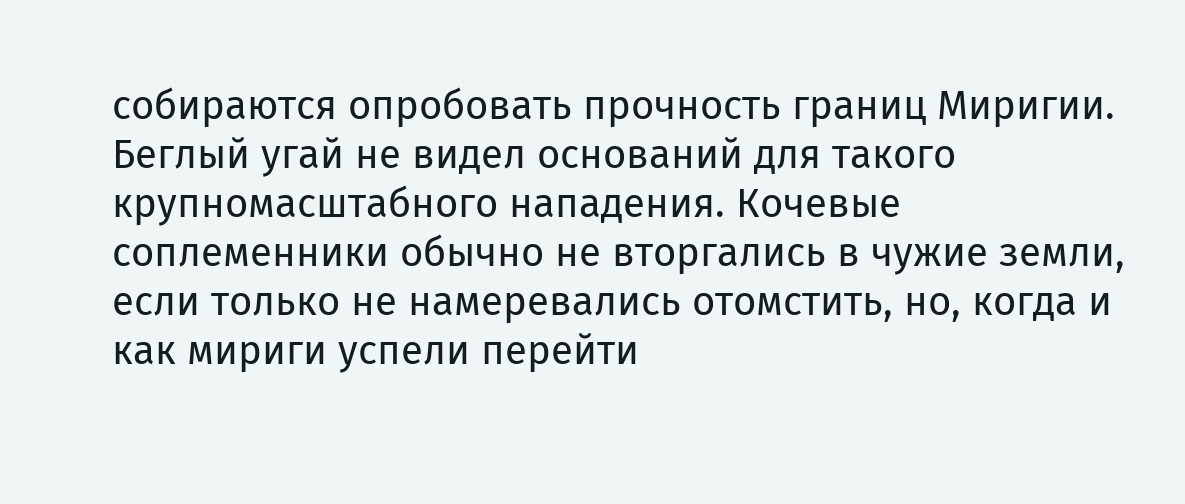собираются опробовать прочность границ Миригии. Беглый угай не видел оснований для такого крупномасштабного нападения. Кочевые соплеменники обычно не вторгались в чужие земли, если только не намеревались отомстить, но, когда и как мириги успели перейти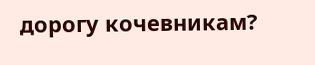дорогу кочевникам?